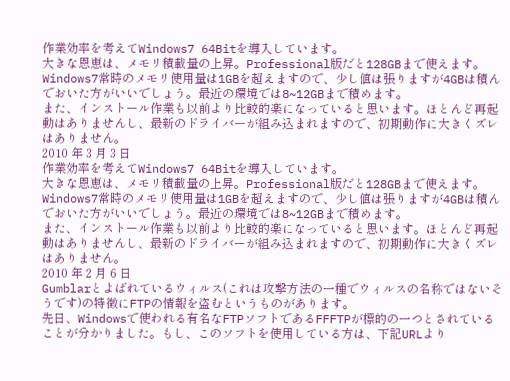作業効率を考えてWindows7 64Bitを導入しています。
大きな恩恵は、メモリ積載量の上昇。Professional版だと128GBまで使えます。Windows7常時のメモリ使用量は1GBを超えますので、少し値は張りますが4GBは積んでおいた方がいいでしょう。最近の環境では8~12GBまで積めます。
また、インストール作業も以前より比較的楽になっていると思います。ほとんど再起動はありませんし、最新のドライバーが組み込まれますので、初期動作に大きくズレはありません。
2010 年 3 月 3 日
作業効率を考えてWindows7 64Bitを導入しています。
大きな恩恵は、メモリ積載量の上昇。Professional版だと128GBまで使えます。Windows7常時のメモリ使用量は1GBを超えますので、少し値は張りますが4GBは積んでおいた方がいいでしょう。最近の環境では8~12GBまで積めます。
また、インストール作業も以前より比較的楽になっていると思います。ほとんど再起動はありませんし、最新のドライバーが組み込まれますので、初期動作に大きくズレはありません。
2010 年 2 月 6 日
Gumblarとよばれているウィルス(これは攻撃方法の一種でウィルスの名称ではないそうです)の特徴にFTPの情報を盗むというものがあります。
先日、Windowsで使われる有名なFTPソフトであるFFFTPが標的の一つとされていることが分かりました。もし、このソフトを使用している方は、下記URLより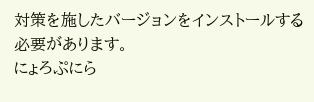対策を施したバージョンをインストールする必要があります。
にょろぷにら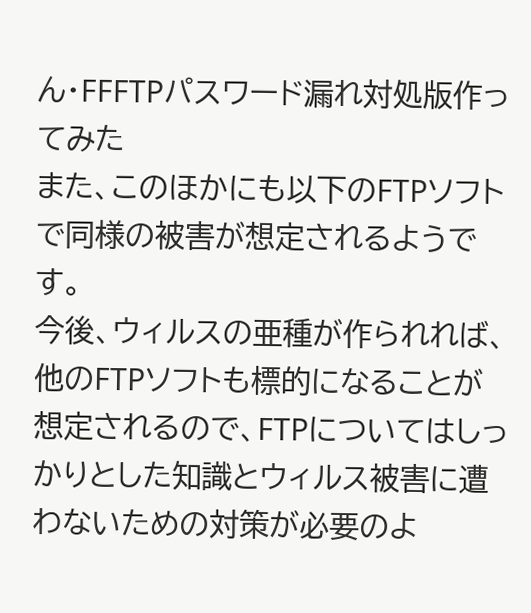ん・FFFTPパスワード漏れ対処版作ってみた
また、このほかにも以下のFTPソフトで同様の被害が想定されるようです。
今後、ウィルスの亜種が作られれば、他のFTPソフトも標的になることが想定されるので、FTPについてはしっかりとした知識とウィルス被害に遭わないための対策が必要のよ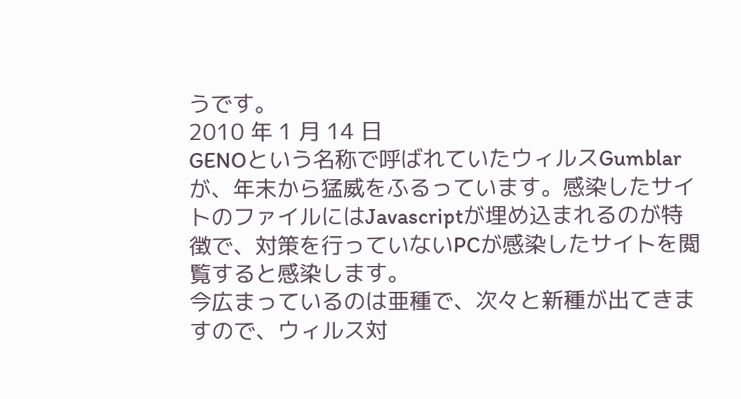うです。
2010 年 1 月 14 日
GENOという名称で呼ばれていたウィルスGumblarが、年末から猛威をふるっています。感染したサイトのファイルにはJavascriptが埋め込まれるのが特徴で、対策を行っていないPCが感染したサイトを閲覧すると感染します。
今広まっているのは亜種で、次々と新種が出てきますので、ウィルス対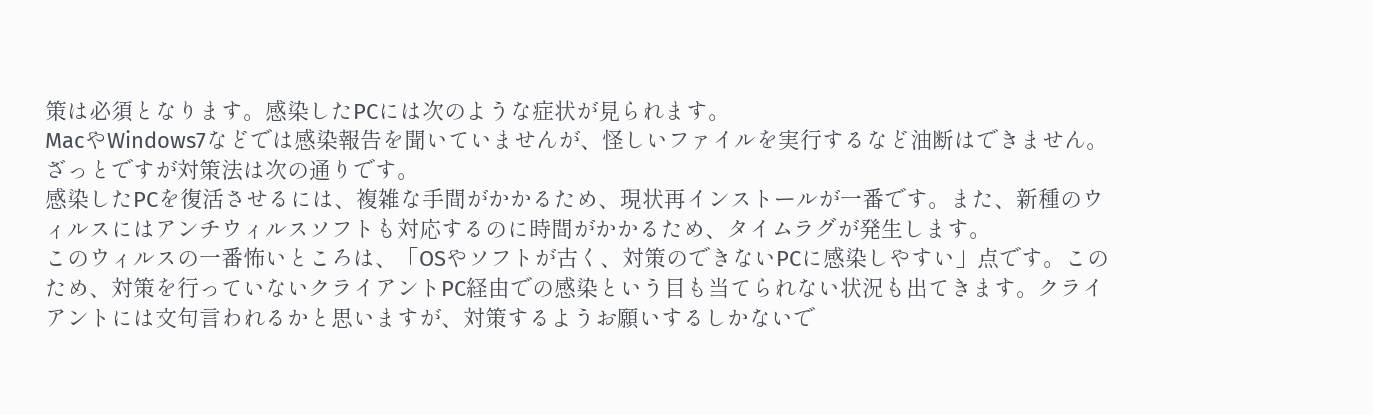策は必須となります。感染したPCには次のような症状が見られます。
MacやWindows7などでは感染報告を聞いていませんが、怪しいファイルを実行するなど油断はできません。ざっとですが対策法は次の通りです。
感染したPCを復活させるには、複雑な手間がかかるため、現状再インストールが一番です。また、新種のウィルスにはアンチウィルスソフトも対応するのに時間がかかるため、タイムラグが発生します。
このウィルスの一番怖いところは、「OSやソフトが古く、対策のできないPCに感染しやすい」点です。このため、対策を行っていないクライアントPC経由での感染という目も当てられない状況も出てきます。クライアントには文句言われるかと思いますが、対策するようお願いするしかないで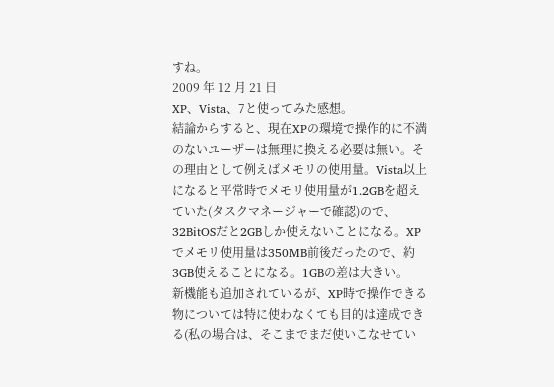すね。
2009 年 12 月 21 日
XP、Vista、7と使ってみた感想。
結論からすると、現在XPの環境で操作的に不満のないユーザーは無理に換える必要は無い。その理由として例えばメモリの使用量。Vista以上になると平常時でメモリ使用量が1.2GBを超えていた(タスクマネージャーで確認)ので、32BitOSだと2GBしか使えないことになる。XPでメモリ使用量は350MB前後だったので、約3GB使えることになる。1GBの差は大きい。
新機能も追加されているが、XP時で操作できる物については特に使わなくても目的は達成できる(私の場合は、そこまでまだ使いこなせてい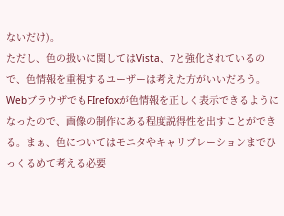ないだけ)。
ただし、色の扱いに関してはVista、7と強化されているので、色情報を重視するユーザーは考えた方がいいだろう。WebブラウザでもFIrefoxが色情報を正しく表示できるようになったので、画像の制作にある程度説得性を出すことができる。まぁ、色についてはモニタやキャリブレーションまでひっくるめて考える必要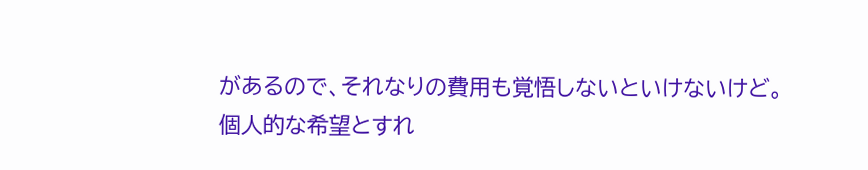があるので、それなりの費用も覚悟しないといけないけど。
個人的な希望とすれ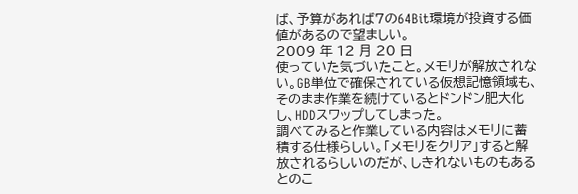ば、予算があれば7の64Bit環境が投資する価値があるので望ましい。
2009 年 12 月 20 日
使っていた気づいたこと。メモリが解放されない。GB単位で確保されている仮想記憶領域も、そのまま作業を続けているとドンドン肥大化し、HDDスワップしてしまった。
調べてみると作業している内容はメモリに蓄積する仕様らしい。「メモリをクリア」すると解放されるらしいのだが、しきれないものもあるとのこ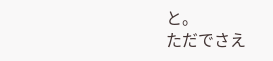と。
ただでさえ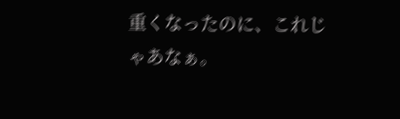重くなったのに、これじゃあなぁ。